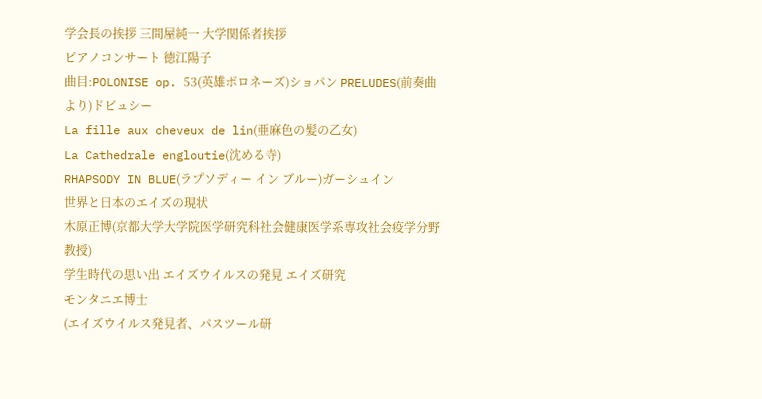学会長の挨拶 三間屋純一 大学関係者挨拶
ピアノコンサート 徳江陽子
曲目:POLONISE op. 53(英雄ポロネーズ)ショパン PRELUDES(前奏曲より)ドビュシー
La fille aux cheveux de lin(亜麻色の髪の乙女)
La Cathedrale engloutie(沈める寺)
RHAPSODY IN BLUE(ラプソディー イン ブルー)ガーシュイン
世界と日本のエイズの現状
木原正博(京都大学大学院医学研究科社会健康医学系専攻社会疫学分野 教授)
学生時代の思い出 エイズウイルスの発見 エイズ研究
モンタニエ博士
(エイズウイルス発見者、パスツール研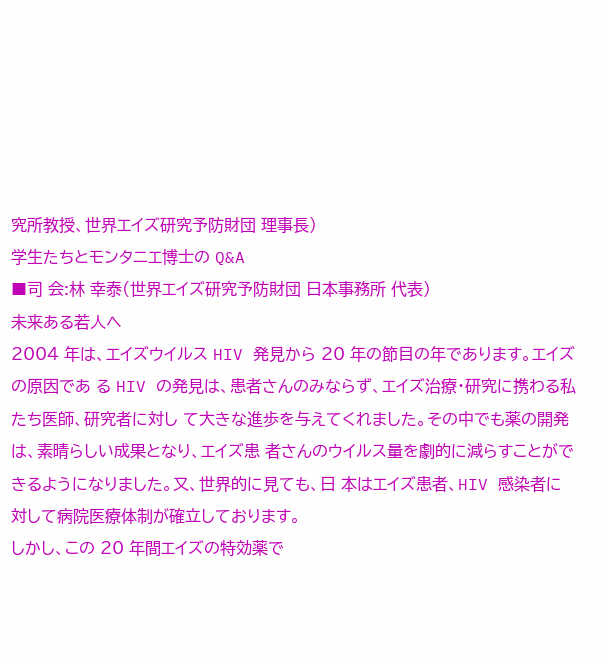究所教授、世界エイズ研究予防財団 理事長)
学生たちとモンタニエ博士の Q&A
■司 会:林 幸泰(世界エイズ研究予防財団 日本事務所 代表)
未来ある若人へ
2004 年は、エイズウイルス HIV 発見から 20 年の節目の年であります。エイズの原因であ る HIV の発見は、患者さんのみならず、エイズ治療・研究に携わる私たち医師、研究者に対し て大きな進歩を与えてくれました。その中でも薬の開発は、素晴らしい成果となり、エイズ患 者さんのウイルス量を劇的に減らすことができるようになりました。又、世界的に見ても、日 本はエイズ患者、HIV 感染者に対して病院医療体制が確立しております。
しかし、この 20 年間エイズの特効薬で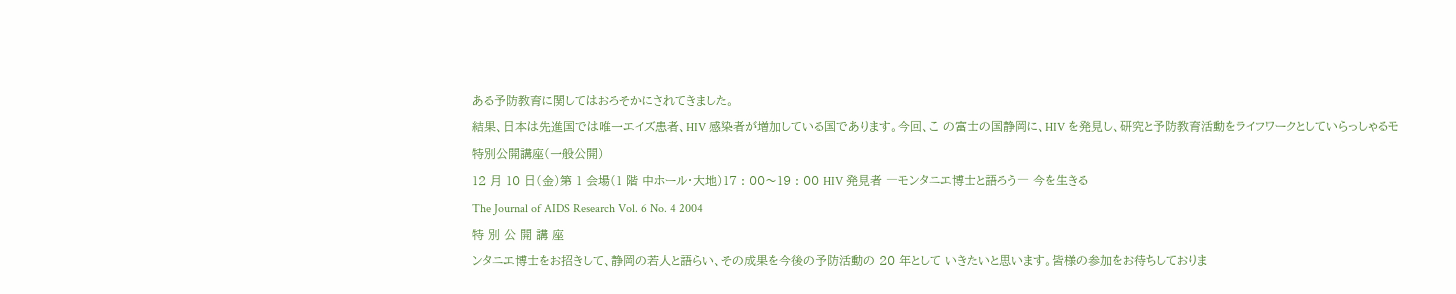ある予防教育に関してはおろそかにされてきました。
結果、日本は先進国では唯一エイズ患者、HIV 感染者が増加している国であります。今回、こ の富士の国静岡に、HIV を発見し、研究と予防教育活動をライフワークとしていらっしゃるモ
特別公開講座(一般公開)
12 月 10 日(金)第 1 会場(1 階 中ホール・大地)17 : 00〜19 : 00 HIV 発見者 ―モンタニエ博士と語ろう― 今を生きる
The Journal of AIDS Research Vol. 6 No. 4 2004
特 別 公 開 講 座
ンタニエ博士をお招きして、静岡の若人と語らい、その成果を今後の予防活動の 20 年として いきたいと思います。皆様の参加をお待ちしておりま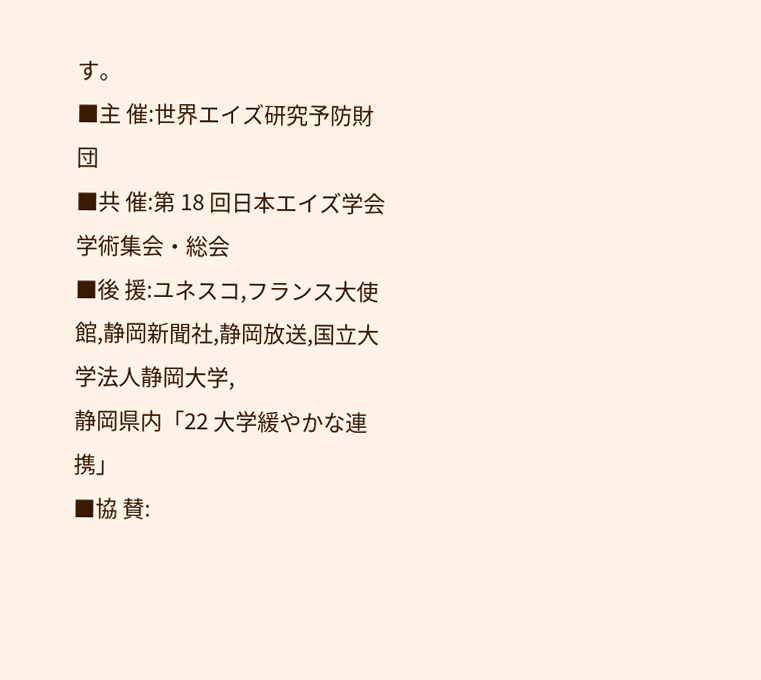す。
■主 催:世界エイズ研究予防財団
■共 催:第 18 回日本エイズ学会学術集会・総会
■後 援:ユネスコ,フランス大使館,静岡新聞社,静岡放送,国立大学法人静岡大学,
静岡県内「22 大学緩やかな連携」
■協 賛: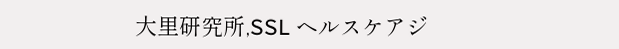大里研究所,SSL ヘルスケアジ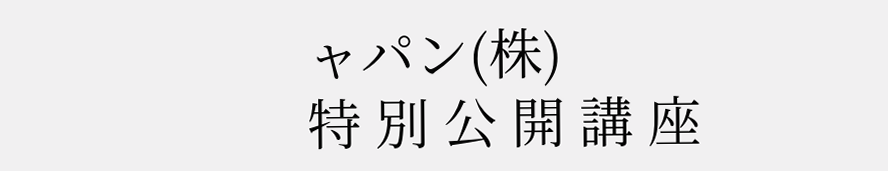ャパン(株)
特 別 公 開 講 座